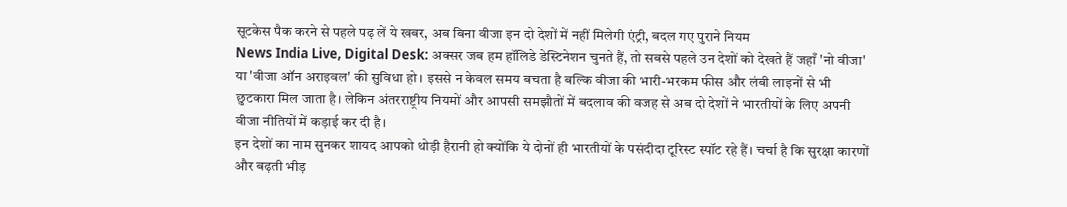सूटकेस पैक करने से पहले पढ़ लें ये खबर, अब बिना वीजा इन दो देशों में नहीं मिलेगी एंट्री, बदल गए पुराने नियम
News India Live, Digital Desk: अक्सर जब हम हॉलिडे डेस्टिनेशन चुनते हैं, तो सबसे पहले उन देशों को देखते हैं जहाँ 'नो वीजा' या 'वीजा ऑन अराइवल' की सुविधा हो। इससे न केवल समय बचता है बल्कि वीजा की भारी-भरकम फीस और लंबी लाइनों से भी छुटकारा मिल जाता है। लेकिन अंतरराष्ट्रीय नियमों और आपसी समझौतों में बदलाव की वजह से अब दो देशों ने भारतीयों के लिए अपनी वीजा नीतियों में कड़ाई कर दी है।
इन देशों का नाम सुनकर शायद आपको थोड़ी हैरानी हो क्योंकि ये दोनों ही भारतीयों के पसंदीदा टूरिस्ट स्पॉट रहे हैं। चर्चा है कि सुरक्षा कारणों और बढ़ती भीड़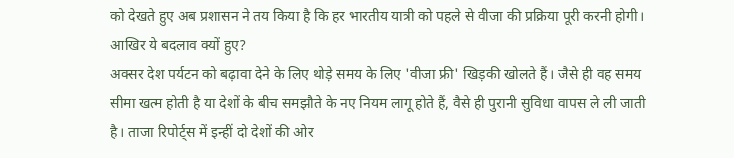को देखते हुए अब प्रशासन ने तय किया है कि हर भारतीय यात्री को पहले से वीजा की प्रक्रिया पूरी करनी होगी।
आखिर ये बदलाव क्यों हुए?
अक्सर देश पर्यटन को बढ़ावा देने के लिए थोड़े समय के लिए 'वीजा फ्री' खिड़की खोलते हैं। जैसे ही वह समय सीमा खत्म होती है या देशों के बीच समझौते के नए नियम लागू होते हैं, वैसे ही पुरानी सुविधा वापस ले ली जाती है। ताजा रिपोर्ट्स में इन्हीं दो देशों की ओर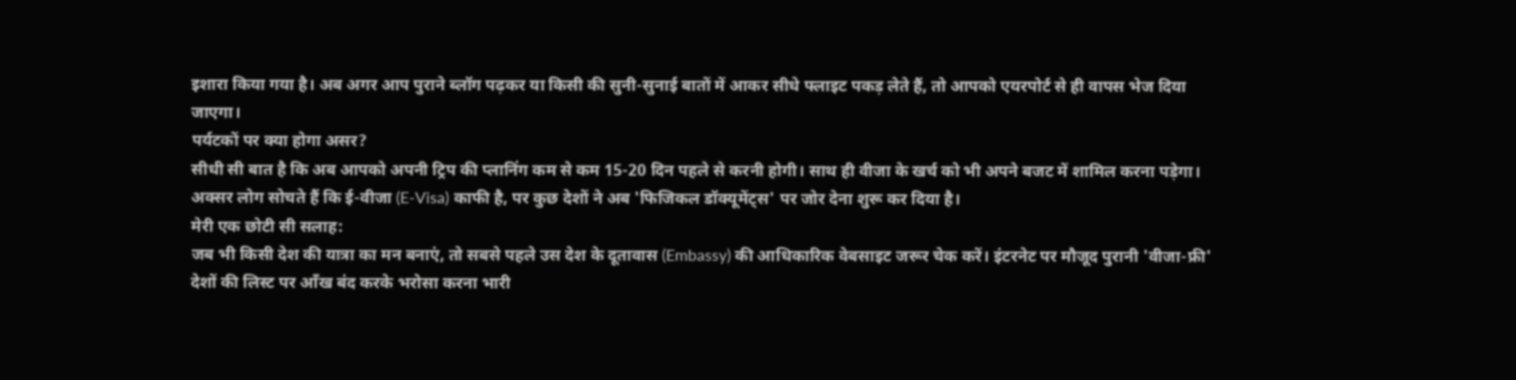इशारा किया गया है। अब अगर आप पुराने ब्लॉग पढ़कर या किसी की सुनी-सुनाई बातों में आकर सीधे फ्लाइट पकड़ लेते हैं, तो आपको एयरपोर्ट से ही वापस भेज दिया जाएगा।
पर्यटकों पर क्या होगा असर?
सीधी सी बात है कि अब आपको अपनी ट्रिप की प्लानिंग कम से कम 15-20 दिन पहले से करनी होगी। साथ ही वीजा के खर्च को भी अपने बजट में शामिल करना पड़ेगा। अक्सर लोग सोचते हैं कि ई-वीजा (E-Visa) काफी है, पर कुछ देशों ने अब 'फिजिकल डॉक्यूमेंट्स' पर जोर देना शुरू कर दिया है।
मेरी एक छोटी सी सलाह:
जब भी किसी देश की यात्रा का मन बनाएं, तो सबसे पहले उस देश के दूतावास (Embassy) की आधिकारिक वेबसाइट जरूर चेक करें। इंटरनेट पर मौजूद पुरानी 'वीजा-फ्री' देशों की लिस्ट पर आँख बंद करके भरोसा करना भारी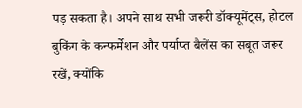पड़ सकता है। अपने साथ सभी जरूरी डॉक्यूमेंट्स, होटल बुकिंग के कन्फर्मेशन और पर्याप्त बैलेंस का सबूत जरूर रखें, क्योंकि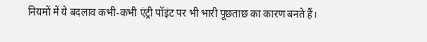नियमों में ये बदलाव कभी-कभी एंट्री पॉइंट पर भी भारी पूछताछ का कारण बनते हैं।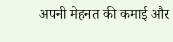अपनी मेहनत की कमाई और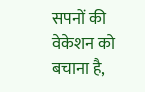सपनों की वेकेशन को बचाना है,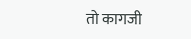तो कागजी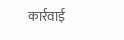कार्रवाई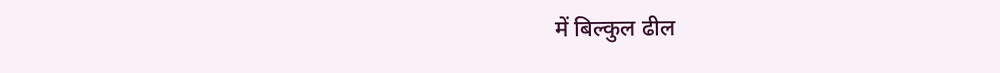में बिल्कुल ढील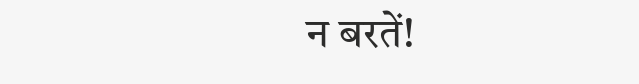न बरतें!